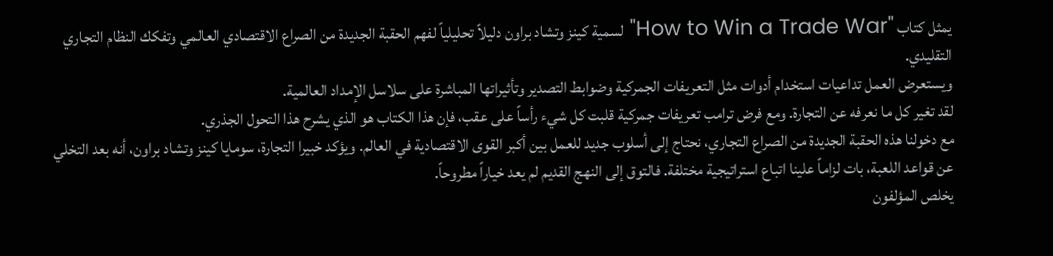يمثل كتاب "How to Win a Trade War" لسمية كينز وتشاد براون دليلاً تحليلياً لفهم الحقبة الجديدة من الصراع الاقتصادي العالمي وتفكك النظام التجاري التقليدي.
ويستعرض العمل تداعيات استخدام أدوات مثل التعريفات الجمركية وضوابط التصدير وتأثيراتها المباشرة على سلاسل الإمداد العالمية.
لقد تغير كل ما نعرفه عن التجارة. ومع فرض ترامب تعريفات جمركية قلبت كل شيء رأساً على عقب، فإن هذا الكتاب هو الذي يشرح هذا التحول الجذري.
مع دخولنا هذه الحقبة الجديدة من الصراع التجاري، نحتاج إلى أسلوب جديد للعمل بين أكبر القوى الاقتصادية في العالم. ويؤكد خبيرا التجارة، سومايا كينز وتشاد براون، أنه بعد التخلي عن قواعد اللعبة، بات لزاماً علينا اتباع استراتيجية مختلفة. فالتوق إلى النهج القديم لم يعد خياراً مطروحاً.
يخلص المؤلفون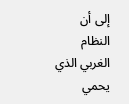إلى أن النظام الغربي الذي يحمي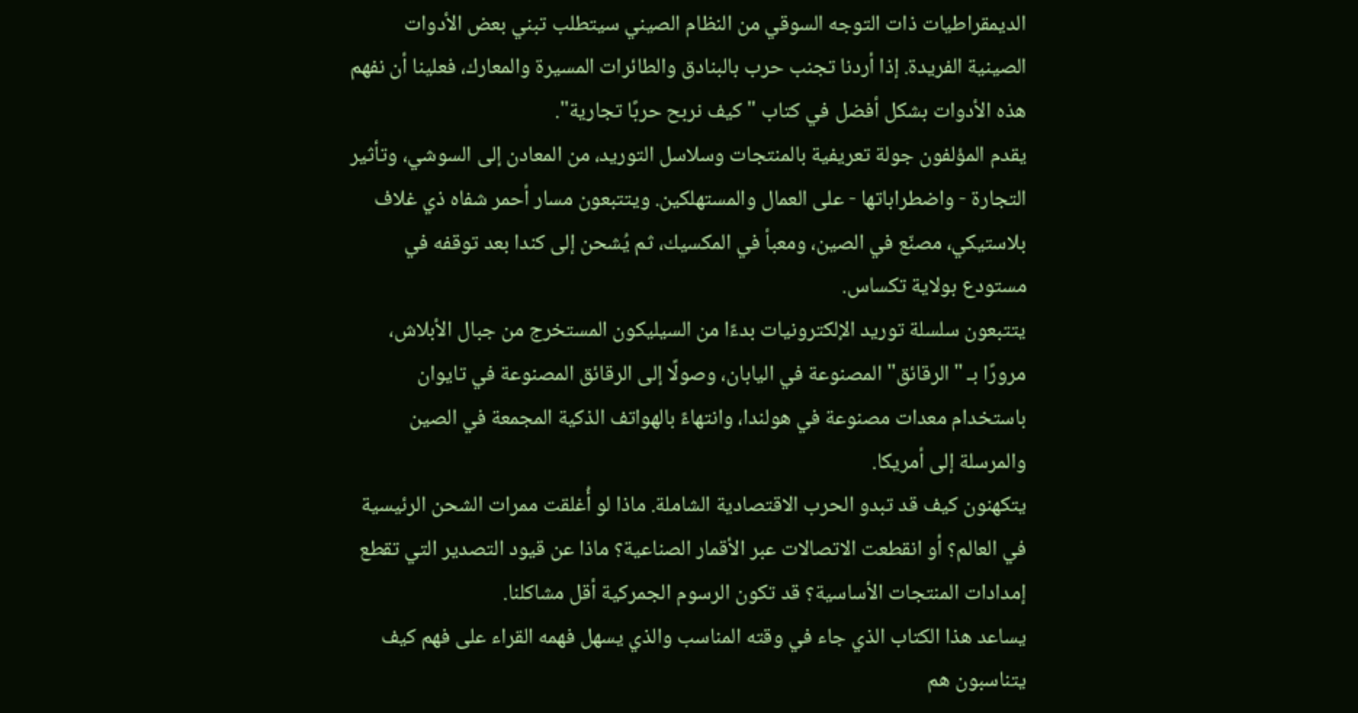الديمقراطيات ذات التوجه السوقي من النظام الصيني سيتطلب تبني بعض الأدوات الصينية الفريدة. إذا أردنا تجنب حرب بالبنادق والطائرات المسيرة والمعارك، فعلينا أن نفهم هذه الأدوات بشكل أفضل في كتاب "كيف نربح حربًا تجارية".
يقدم المؤلفون جولة تعريفية بالمنتجات وسلاسل التوريد، من المعادن إلى السوشي، وتأثير التجارة - واضطراباتها - على العمال والمستهلكين. ويتتبعون مسار أحمر شفاه ذي غلاف بلاستيكي، مصنّع في الصين، ومعبأ في المكسيك، ثم يُشحن إلى كندا بعد توقفه في مستودع بولاية تكساس.
يتتبعون سلسلة توريد الإلكترونيات بدءًا من السيليكون المستخرج من جبال الأبلاش، مرورًا بـ "الرقائق" المصنوعة في اليابان، وصولًا إلى الرقائق المصنوعة في تايوان باستخدام معدات مصنوعة في هولندا، وانتهاءً بالهواتف الذكية المجمعة في الصين والمرسلة إلى أمريكا.
يتكهنون كيف قد تبدو الحرب الاقتصادية الشاملة. ماذا لو أُغلقت ممرات الشحن الرئيسية في العالم؟ أو انقطعت الاتصالات عبر الأقمار الصناعية؟ ماذا عن قيود التصدير التي تقطع إمدادات المنتجات الأساسية؟ قد تكون الرسوم الجمركية أقل مشاكلنا.
يساعد هذا الكتاب الذي جاء في وقته المناسب والذي يسهل فهمه القراء على فهم كيف يتناسبون هم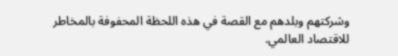وشركتهم وبلدهم مع القصة في هذه اللحظة المحفوفة بالمخاطر للاقتصاد العالمي.